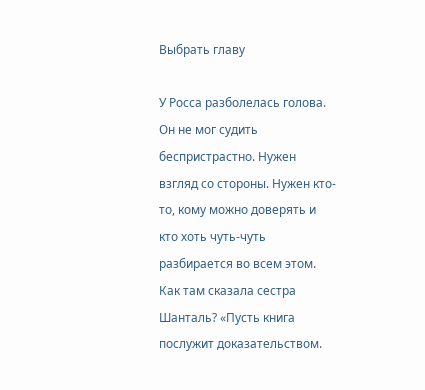Выбрать главу

У Росса разболелась голова. Он не мог судить беспристрастно. Нужен взгляд со стороны. Нужен кто-то, кому можно доверять и кто хоть чуть-чуть разбирается во всем этом. Как там сказала сестра Шанталь? «Пусть книга послужит доказательством.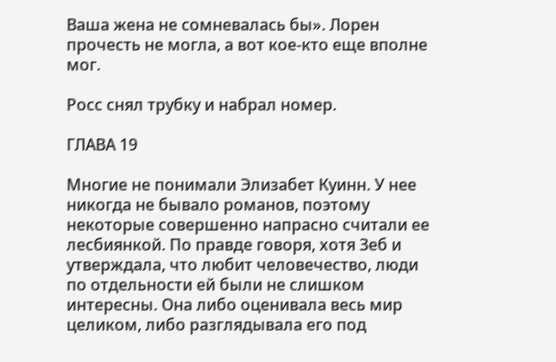Ваша жена не сомневалась бы». Лорен прочесть не могла, а вот кое-кто еще вполне мог.

Росс снял трубку и набрал номер.

ГЛАВА 19

Многие не понимали Элизабет Куинн. У нее никогда не бывало романов, поэтому некоторые совершенно напрасно считали ее лесбиянкой. По правде говоря, хотя Зеб и утверждала, что любит человечество, люди по отдельности ей были не слишком интересны. Она либо оценивала весь мир целиком, либо разглядывала его под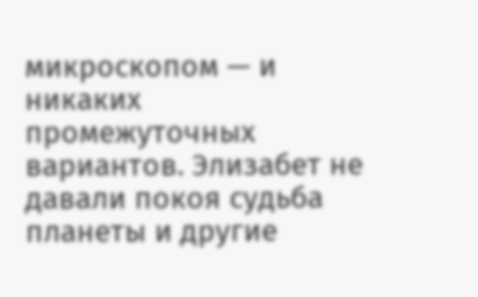микроскопом — и никаких промежуточных вариантов. Элизабет не давали покоя судьба планеты и другие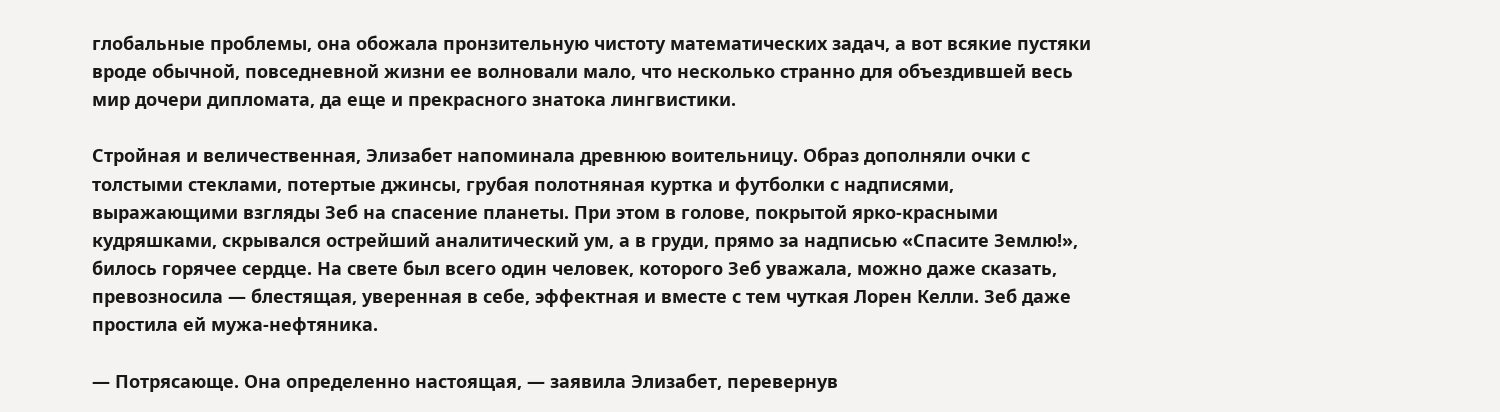глобальные проблемы, она обожала пронзительную чистоту математических задач, а вот всякие пустяки вроде обычной, повседневной жизни ее волновали мало, что несколько странно для объездившей весь мир дочери дипломата, да еще и прекрасного знатока лингвистики.

Стройная и величественная, Элизабет напоминала древнюю воительницу. Образ дополняли очки с толстыми стеклами, потертые джинсы, грубая полотняная куртка и футболки с надписями, выражающими взгляды Зеб на спасение планеты. При этом в голове, покрытой ярко-красными кудряшками, скрывался острейший аналитический ум, а в груди, прямо за надписью «Спасите Землю!», билось горячее сердце. На свете был всего один человек, которого Зеб уважала, можно даже сказать, превозносила — блестящая, уверенная в себе, эффектная и вместе с тем чуткая Лорен Келли. Зеб даже простила ей мужа-нефтяника.

— Потрясающе. Она определенно настоящая, — заявила Элизабет, перевернув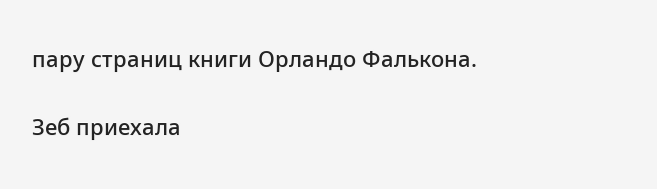пару страниц книги Орландо Фалькона.

Зеб приехала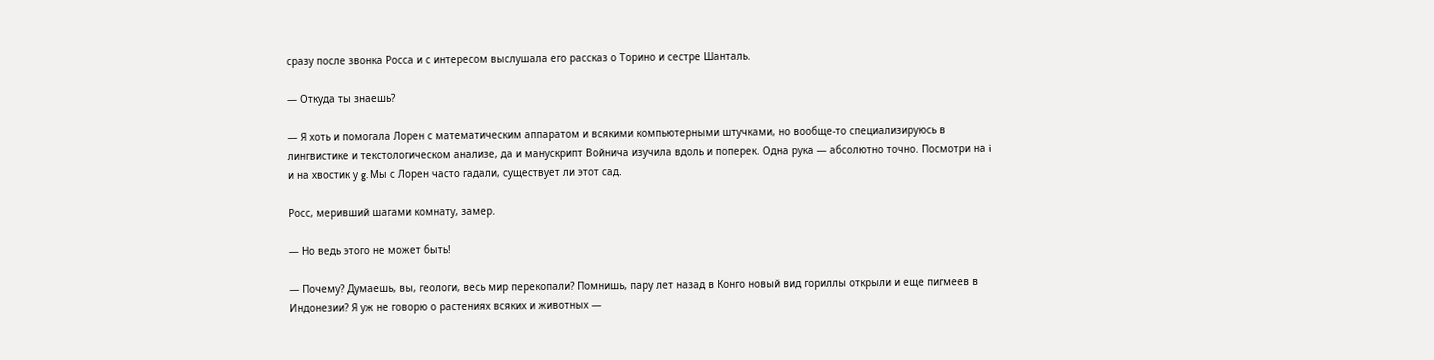сразу после звонка Росса и с интересом выслушала его рассказ о Торино и сестре Шанталь.

— Откуда ты знаешь?

— Я хоть и помогала Лорен с математическим аппаратом и всякими компьютерными штучками, но вообще-то специализируюсь в лингвистике и текстологическом анализе, да и манускрипт Войнича изучила вдоль и поперек. Одна рука — абсолютно точно. Посмотри на i и на хвостик у g. Мы с Лорен часто гадали, существует ли этот сад.

Росс, меривший шагами комнату, замер.

— Но ведь этого не может быть!

— Почему? Думаешь, вы, геологи, весь мир перекопали? Помнишь, пару лет назад в Конго новый вид гориллы открыли и еще пигмеев в Индонезии? Я уж не говорю о растениях всяких и животных —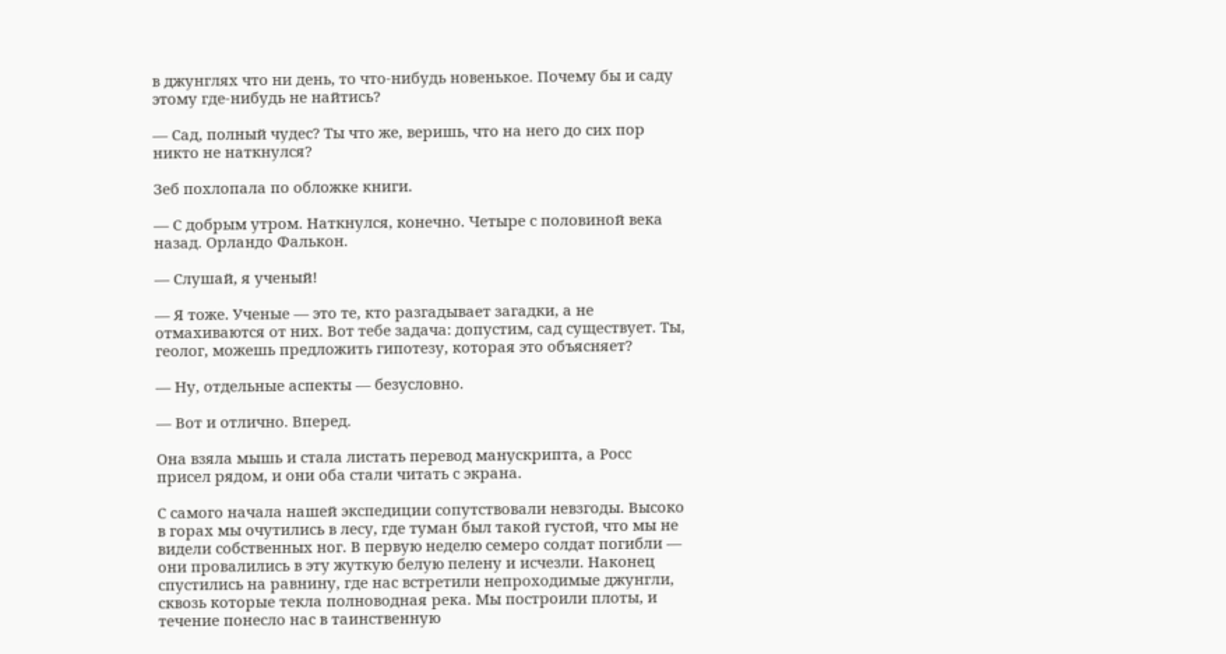в джунглях что ни день, то что-нибудь новенькое. Почему бы и саду этому где-нибудь не найтись?

— Сад, полный чудес? Ты что же, веришь, что на него до сих пор никто не наткнулся?

Зеб похлопала по обложке книги.

— С добрым утром. Наткнулся, конечно. Четыре с половиной века назад. Орландо Фалькон.

— Слушай, я ученый!

— Я тоже. Ученые — это те, кто разгадывает загадки, а не отмахиваются от них. Вот тебе задача: допустим, сад существует. Ты, геолог, можешь предложить гипотезу, которая это объясняет?

— Ну, отдельные аспекты — безусловно.

— Вот и отлично. Вперед.

Она взяла мышь и стала листать перевод манускрипта, а Росс присел рядом, и они оба стали читать с экрана.

С самого начала нашей экспедиции сопутствовали невзгоды. Высоко в горах мы очутились в лесу, где туман был такой густой, что мы не видели собственных ног. В первую неделю семеро солдат погибли — они провалились в эту жуткую белую пелену и исчезли. Наконец спустились на равнину, где нас встретили непроходимые джунгли, сквозь которые текла полноводная река. Мы построили плоты, и течение понесло нас в таинственную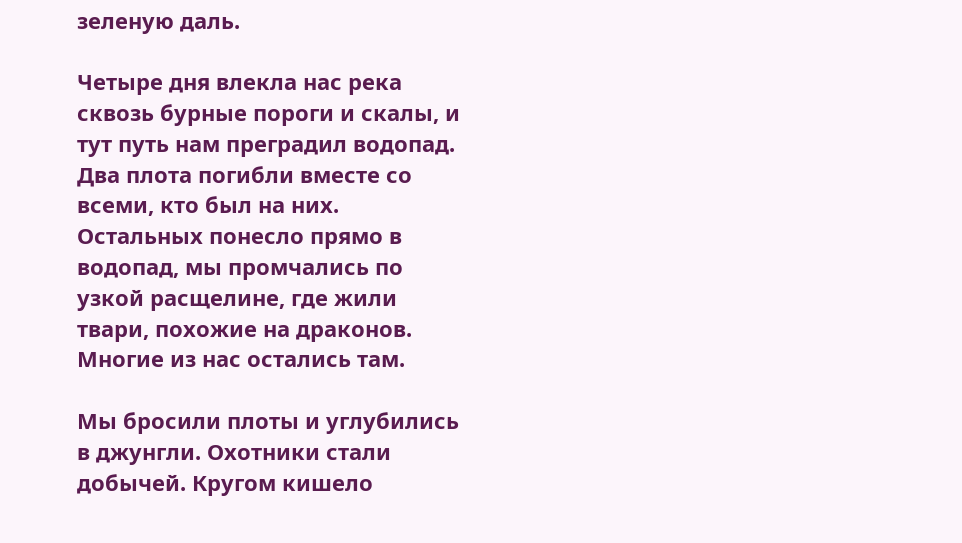зеленую даль.

Четыре дня влекла нас река сквозь бурные пороги и скалы, и тут путь нам преградил водопад. Два плота погибли вместе со всеми, кто был на них. Остальных понесло прямо в водопад, мы промчались по узкой расщелине, где жили твари, похожие на драконов. Многие из нас остались там.

Мы бросили плоты и углубились в джунгли. Охотники стали добычей. Кругом кишело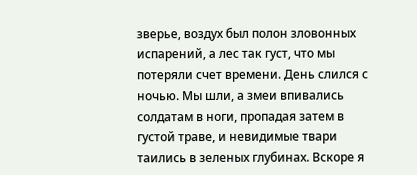зверье, воздух был полон зловонных испарений, а лес так густ, что мы потеряли счет времени. День слился с ночью. Мы шли, а змеи впивались солдатам в ноги, пропадая затем в густой траве, и невидимые твари таились в зеленых глубинах. Вскоре я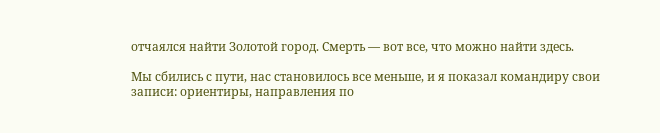отчаялся найти Золотой город. Смерть — вот все, что можно найти здесь.

Мы сбились с пути, нас становилось все меньше, и я показал командиру свои записи: ориентиры, направления по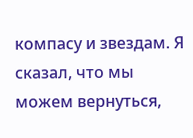компасу и звездам. Я сказал, что мы можем вернуться,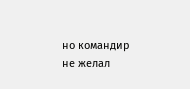но командир не желал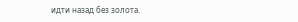идти назад без золота.